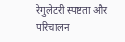रेगुलेटरी स्पष्टता और परिचालन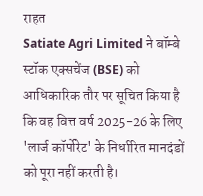राहत
Satiate Agri Limited ने बॉम्बे स्टॉक एक्सचेंज (BSE) को आधिकारिक तौर पर सूचित किया है कि वह वित्त वर्ष 2025-26 के लिए 'लार्ज कॉर्पोरेट' के निर्धारित मानदंडों को पूरा नहीं करती है।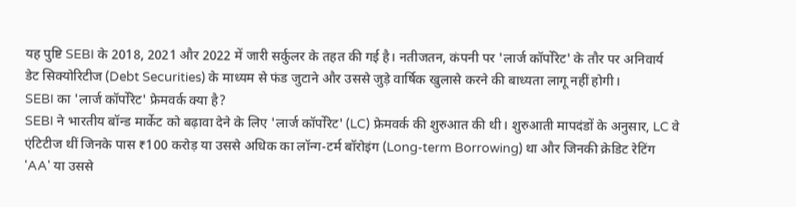यह पुष्टि SEBI के 2018, 2021 और 2022 में जारी सर्कुलर के तहत की गई है। नतीजतन, कंपनी पर 'लार्ज कॉर्पोरेट' के तौर पर अनिवार्य डेट सिक्योरिटीज (Debt Securities) के माध्यम से फंड जुटाने और उससे जुड़े वार्षिक खुलासे करने की बाध्यता लागू नहीं होगी।
SEBI का 'लार्ज कॉर्पोरेट' फ्रेमवर्क क्या है?
SEBI ने भारतीय बॉन्ड मार्केट को बढ़ावा देने के लिए 'लार्ज कॉर्पोरेट' (LC) फ्रेमवर्क की शुरुआत की थी। शुरुआती मापदंडों के अनुसार, LC वे एंटिटीज थीं जिनके पास ₹100 करोड़ या उससे अधिक का लॉन्ग-टर्म बॉरोइंग (Long-term Borrowing) था और जिनकी क्रेडिट रेटिंग 'AA' या उससे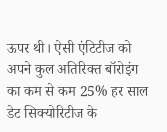ऊपर थी। ऐसी एंटिटीज को अपने कुल अतिरिक्त बॉरोइंग का कम से कम 25% हर साल डेट सिक्योरिटीज के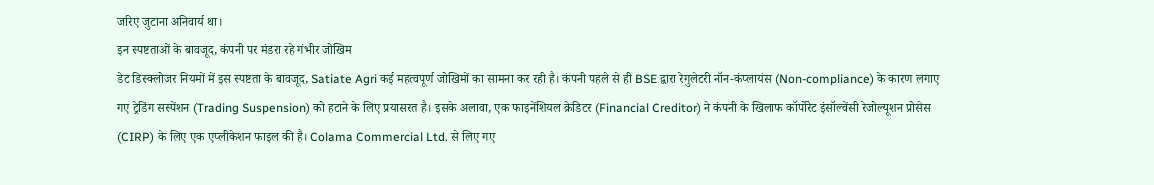जरिए जुटाना अनिवार्य था।
इन स्पष्टताओं के बावजूद, कंपनी पर मंडरा रहे गंभीर जोखिम
डेट डिस्क्लोजर नियमों में इस स्पष्टता के बावजूद, Satiate Agri कई महत्वपूर्ण जोखिमों का सामना कर रही है। कंपनी पहले से ही BSE द्वारा रेगुलेटरी नॉन-कंप्लायंस (Non-compliance) के कारण लगाए गए ट्रेडिंग सस्पेंशन (Trading Suspension) को हटाने के लिए प्रयासरत है। इसके अलावा, एक फाइनेंशियल क्रेडिटर (Financial Creditor) ने कंपनी के खिलाफ कॉर्पोरेट इंसॉल्वेंसी रेजोल्यूशन प्रोसेस (CIRP) के लिए एक एप्लीकेशन फाइल की है। Colama Commercial Ltd. से लिए गए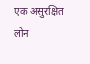एक असुरक्षित लोन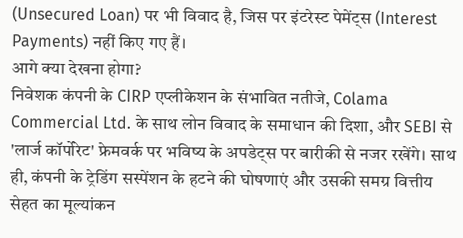(Unsecured Loan) पर भी विवाद है, जिस पर इंटरेस्ट पेमेंट्स (Interest Payments) नहीं किए गए हैं।
आगे क्या देखना होगा?
निवेशक कंपनी के CIRP एप्लीकेशन के संभावित नतीजे, Colama Commercial Ltd. के साथ लोन विवाद के समाधान की दिशा, और SEBI से 'लार्ज कॉर्पोरेट' फ्रेमवर्क पर भविष्य के अपडेट्स पर बारीकी से नजर रखेंगे। साथ ही, कंपनी के ट्रेडिंग सस्पेंशन के हटने की घोषणाएं और उसकी समग्र वित्तीय सेहत का मूल्यांकन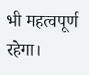भी महत्वपूर्ण रहेगा।